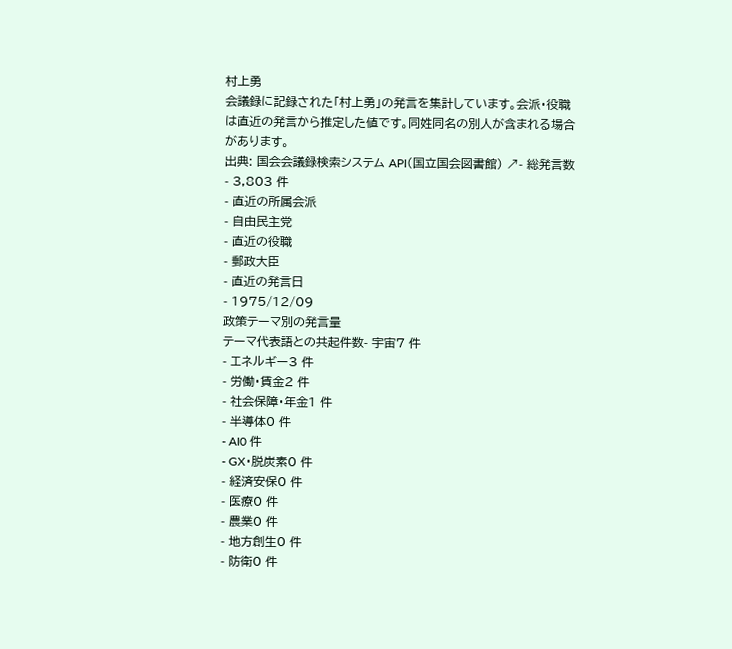村上勇
会議録に記録された「村上勇」の発言を集計しています。会派・役職は直近の発言から推定した値です。同姓同名の別人が含まれる場合があります。
出典: 国会会議録検索システム API(国立国会図書館) ↗- 総発言数
- 3,803 件
- 直近の所属会派
- 自由民主党
- 直近の役職
- 郵政大臣
- 直近の発言日
- 1975/12/09
政策テーマ別の発言量
テーマ代表語との共起件数- 宇宙7 件
- エネルギー3 件
- 労働・賃金2 件
- 社会保障・年金1 件
- 半導体0 件
- AI0 件
- GX・脱炭素0 件
- 経済安保0 件
- 医療0 件
- 農業0 件
- 地方創生0 件
- 防衛0 件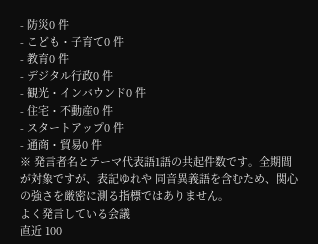- 防災0 件
- こども・子育て0 件
- 教育0 件
- デジタル行政0 件
- 観光・インバウンド0 件
- 住宅・不動産0 件
- スタートアップ0 件
- 通商・貿易0 件
※ 発言者名とテーマ代表語1語の共起件数です。全期間が対象ですが、表記ゆれや 同音異義語を含むため、関心の強さを厳密に測る指標ではありません。
よく発言している会議
直近 100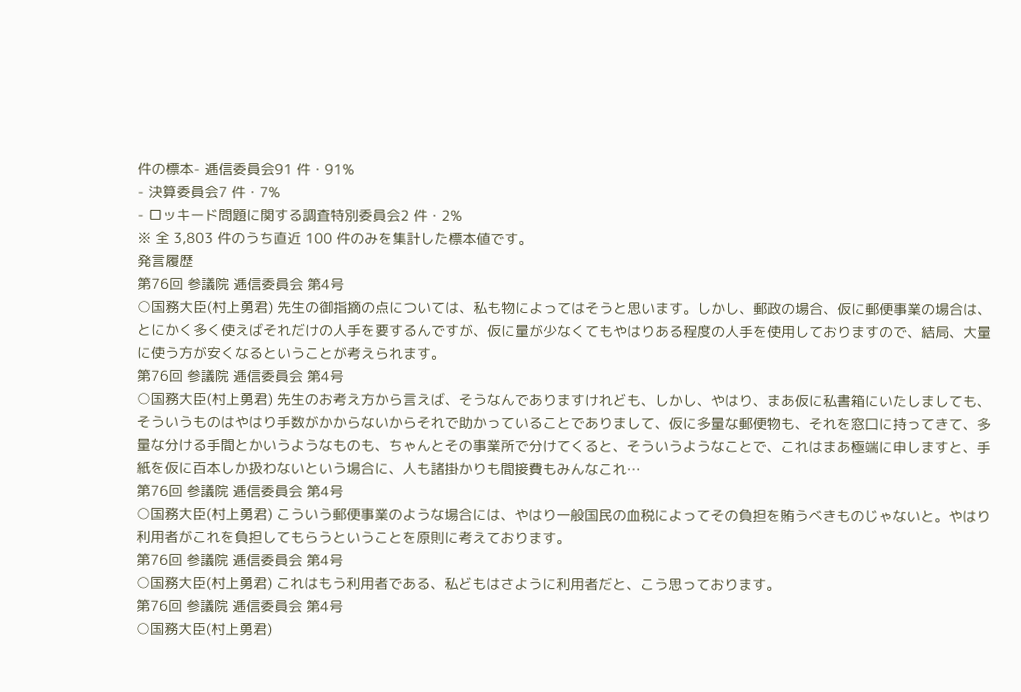件の標本- 逓信委員会91 件・91%
- 決算委員会7 件・7%
- ロッキード問題に関する調査特別委員会2 件・2%
※ 全 3,803 件のうち直近 100 件のみを集計した標本値です。
発言履歴
第76回 参議院 逓信委員会 第4号
○国務大臣(村上勇君) 先生の御指摘の点については、私も物によってはそうと思います。しかし、郵政の場合、仮に郵便事業の場合は、とにかく多く使えばそれだけの人手を要するんですが、仮に量が少なくてもやはりある程度の人手を使用しておりますので、結局、大量に使う方が安くなるということが考えられます。
第76回 参議院 逓信委員会 第4号
○国務大臣(村上勇君) 先生のお考え方から言えば、そうなんでありますけれども、しかし、やはり、まあ仮に私書箱にいたしましても、そういうものはやはり手数がかからないからそれで助かっていることでありまして、仮に多量な郵便物も、それを窓口に持ってきて、多量な分ける手間とかいうようなものも、ちゃんとその事業所で分けてくると、そういうようなことで、これはまあ極端に申しますと、手紙を仮に百本しか扱わないという場合に、人も諸掛かりも間接費もみんなこれ…
第76回 参議院 逓信委員会 第4号
○国務大臣(村上勇君) こういう郵便事業のような場合には、やはり一般国民の血税によってその負担を賄うべきものじゃないと。やはり利用者がこれを負担してもらうということを原則に考えております。
第76回 参議院 逓信委員会 第4号
○国務大臣(村上勇君) これはもう利用者である、私どもはさように利用者だと、こう思っております。
第76回 参議院 逓信委員会 第4号
○国務大臣(村上勇君)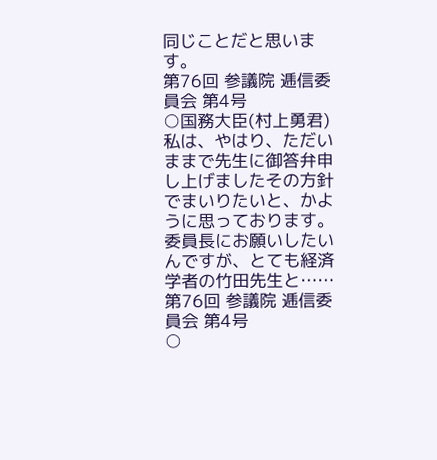同じことだと思います。
第76回 参議院 逓信委員会 第4号
○国務大臣(村上勇君) 私は、やはり、ただいままで先生に御答弁申し上げましたその方針でまいりたいと、かように思っております。 委員長にお願いしたいんですが、とても経済学者の竹田先生と……
第76回 参議院 逓信委員会 第4号
○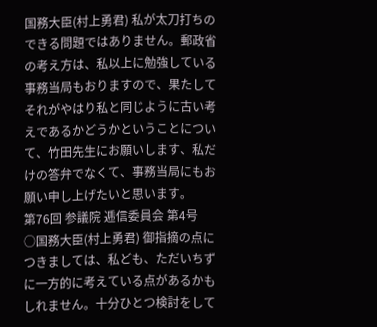国務大臣(村上勇君) 私が太刀打ちのできる問題ではありません。郵政省の考え方は、私以上に勉強している事務当局もおりますので、果たしてそれがやはり私と同じように古い考えであるかどうかということについて、竹田先生にお願いします、私だけの答弁でなくて、事務当局にもお願い申し上げたいと思います。
第76回 参議院 逓信委員会 第4号
○国務大臣(村上勇君) 御指摘の点につきましては、私ども、ただいちずに一方的に考えている点があるかもしれません。十分ひとつ検討をして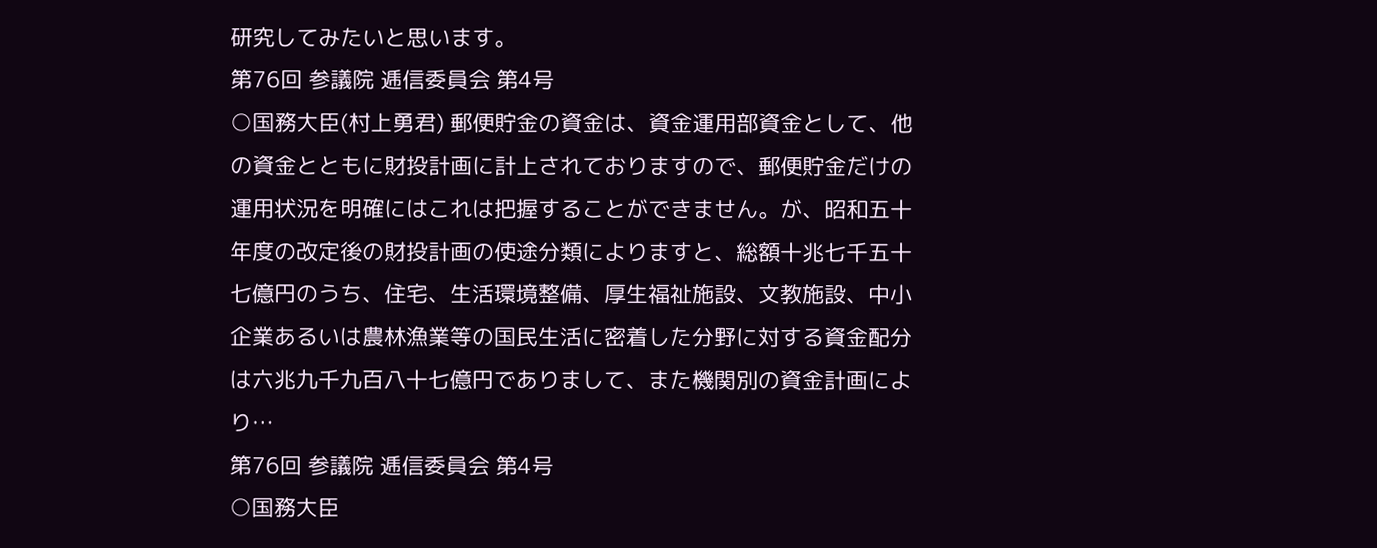研究してみたいと思います。
第76回 参議院 逓信委員会 第4号
○国務大臣(村上勇君) 郵便貯金の資金は、資金運用部資金として、他の資金とともに財投計画に計上されておりますので、郵便貯金だけの運用状況を明確にはこれは把握することができません。が、昭和五十年度の改定後の財投計画の使途分類によりますと、総額十兆七千五十七億円のうち、住宅、生活環境整備、厚生福祉施設、文教施設、中小企業あるいは農林漁業等の国民生活に密着した分野に対する資金配分は六兆九千九百八十七億円でありまして、また機関別の資金計画により…
第76回 参議院 逓信委員会 第4号
○国務大臣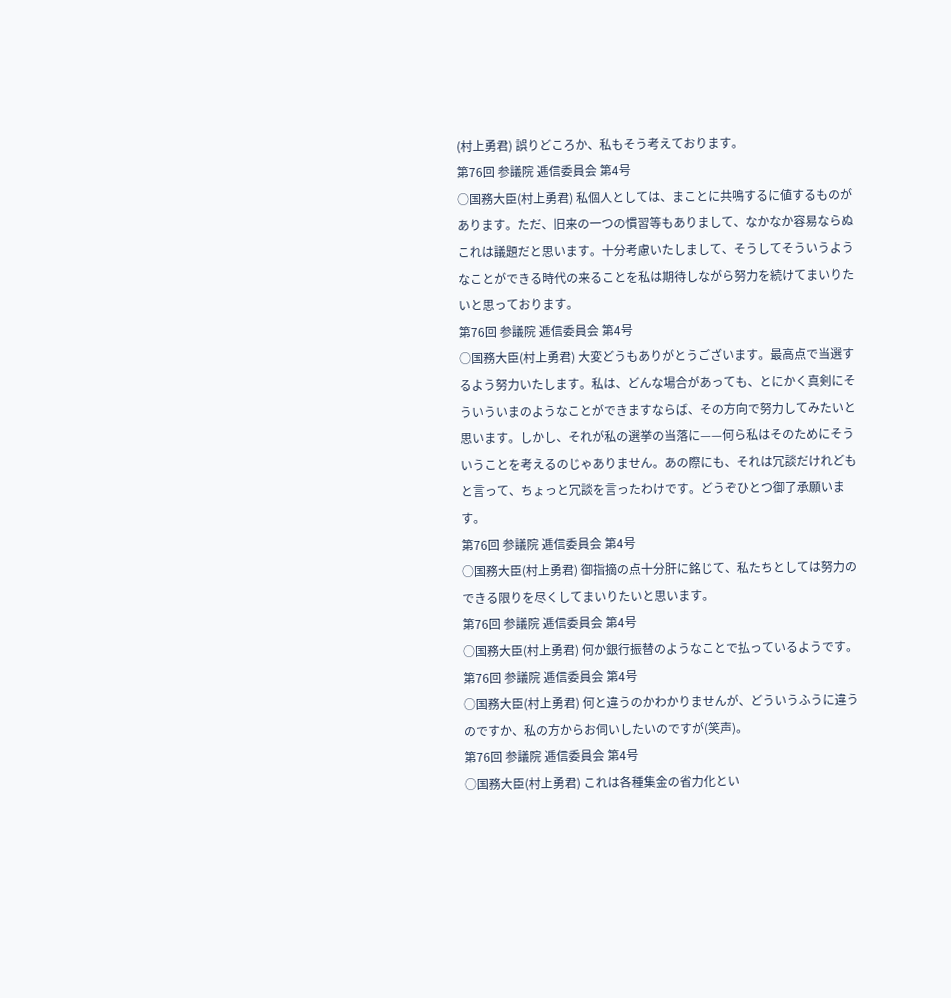(村上勇君) 誤りどころか、私もそう考えております。
第76回 参議院 逓信委員会 第4号
○国務大臣(村上勇君) 私個人としては、まことに共鳴するに値するものがあります。ただ、旧来の一つの慣習等もありまして、なかなか容易ならぬこれは議題だと思います。十分考慮いたしまして、そうしてそういうようなことができる時代の来ることを私は期待しながら努力を続けてまいりたいと思っております。
第76回 参議院 逓信委員会 第4号
○国務大臣(村上勇君) 大変どうもありがとうございます。最高点で当選するよう努力いたします。私は、どんな場合があっても、とにかく真剣にそういういまのようなことができますならば、その方向で努力してみたいと思います。しかし、それが私の選挙の当落に——何ら私はそのためにそういうことを考えるのじゃありません。あの際にも、それは冗談だけれどもと言って、ちょっと冗談を言ったわけです。どうぞひとつ御了承願います。
第76回 参議院 逓信委員会 第4号
○国務大臣(村上勇君) 御指摘の点十分肝に銘じて、私たちとしては努力のできる限りを尽くしてまいりたいと思います。
第76回 参議院 逓信委員会 第4号
○国務大臣(村上勇君) 何か銀行振替のようなことで払っているようです。
第76回 参議院 逓信委員会 第4号
○国務大臣(村上勇君) 何と違うのかわかりませんが、どういうふうに違うのですか、私の方からお伺いしたいのですが(笑声)。
第76回 参議院 逓信委員会 第4号
○国務大臣(村上勇君) これは各種集金の省力化とい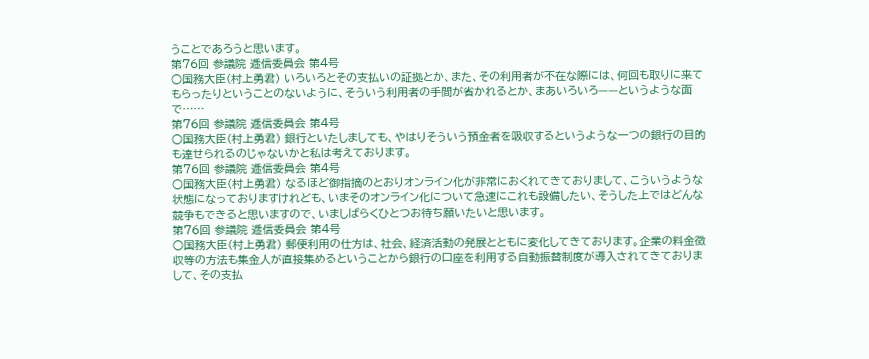うことであろうと思います。
第76回 参議院 逓信委員会 第4号
○国務大臣(村上勇君) いろいろとその支払いの証拠とか、また、その利用者が不在な際には、何回も取りに来てもらったりということのないように、そういう利用者の手間が省かれるとか、まあいろいろ——というような面で……
第76回 参議院 逓信委員会 第4号
○国務大臣(村上勇君) 銀行といたしましても、やはりそういう預金者を吸収するというような一つの銀行の目的も達せられるのじゃないかと私は考えております。
第76回 参議院 逓信委員会 第4号
○国務大臣(村上勇君) なるほど御指摘のとおりオンライン化が非常におくれてきておりまして、こういうような状態になっておりますけれども、いまそのオンライン化について急速にこれも設備したい、そうした上ではどんな競争もできると思いますので、いましばらくひとつお待ち願いたいと思います。
第76回 参議院 逓信委員会 第4号
○国務大臣(村上勇君) 郵便利用の仕方は、社会、経済活動の発展とともに変化してきております。企業の料金徴収等の方法も集金人が直接集めるということから銀行の口座を利用する自動振替制度が導入されてきておりまして、その支払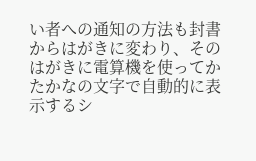い者への通知の方法も封書からはがきに変わり、そのはがきに電算機を使ってかたかなの文字で自動的に表示するシ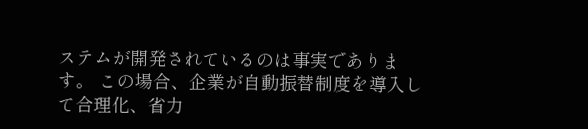ステムが開発されているのは事実であります。 この場合、企業が自動振替制度を導入して合理化、省力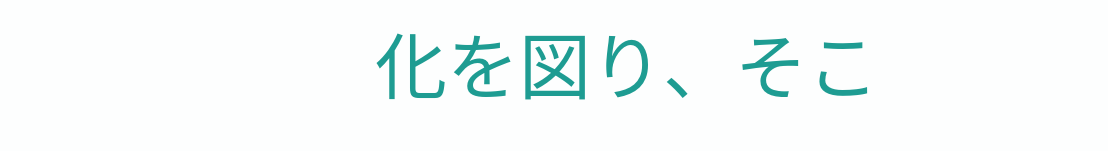化を図り、そこ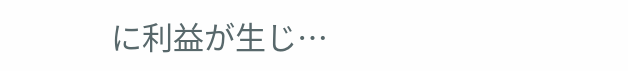に利益が生じ…